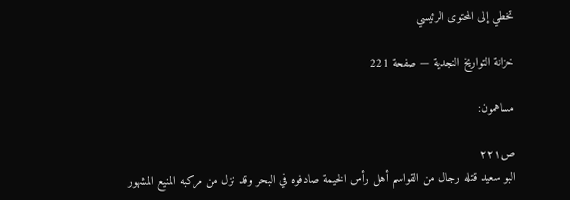تخطي إلى المحتوى الرئيسي

خزانة التواريخ النجدية — صفحة 221

مساهمون:

ص٢٢١
البو سعيد قتله رجال من القواسم أهل رأس الخيمة صادفوه في البحر وقد نزل من مركبه المنيع المشهور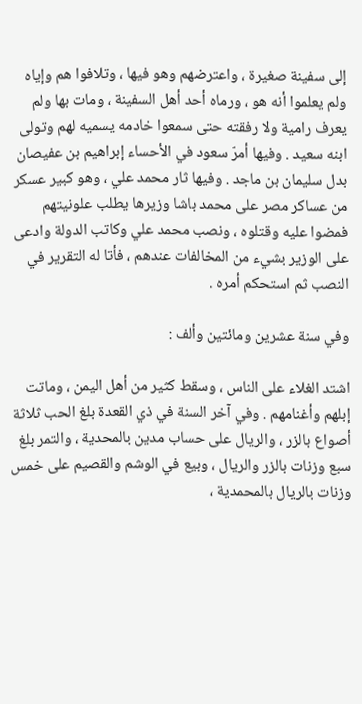إلى سفينة صغيرة ، واعترضهم وهو فيها ، وتلافوا هم وإياه ولم يعلموا أنه هو ، ورماه أحد أهل السفينة ، ومات بها ولم يعرف رامية ولا رفقته حتى سمعوا خادمه يسميه لهم وتولى ابنه سعيد . وفيها أمرّ سعود في الأحساء إبراهيم بن عفيصان بدل سليمان بن ماجد . وفيها ثار محمد علي ، وهو كبير عسكر من عساكر مصر على محمد باشا وزيرها يطلب علونيتهم فمضوا عليه وقتلوه ، ونصب محمد علي وكاتب الدولة وادعى على الوزير بشيء من المخالفات عندهم ، فأتا له التقرير في النصب ثم استحكم أمره .

وفي سنة عشرين ومائتين وألف :

اشتد الغلاء على الناس ، وسقط كثير من أهل اليمن ، وماتت إبلهم وأغنامهم . وفي آخر السنة في ذي القعدة بلغ الحب ثلاثة أصواع بالزر ، والريال على حساب مدين بالمحدية ، والتمر بلغ سبع وزنات بالزر والريال ، وبيع في الوشم والقصيم على خمس وزنات بالريال بالمحمدية ،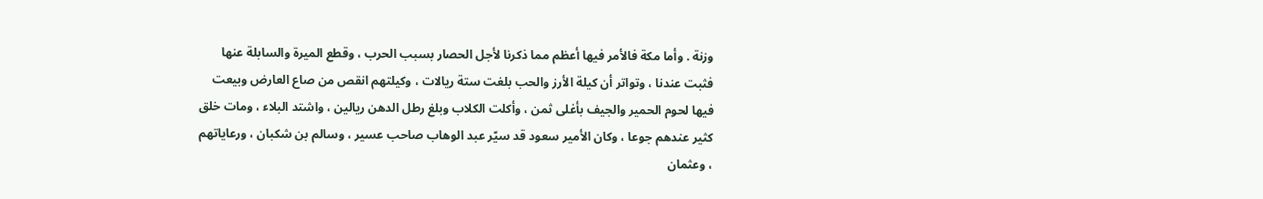وزنة . وأما مكة فالأمر فيها أعظم مما ذكرنا لأجل الحصار بسبب الحرب ، وقطع الميرة والسابلة عنها فثبت عندنا ، وتواتر أن كيلة الأرز والحب بلغت ستة ريالات ، وكيلتهم انقص من صاع العارض وبيعت فيها لحوم الحمير والجيف بأغلى ثمن ، وأكلت الكلاب وبلغ رطل الدهن ريالين ، واشتد البلاء ، ومات خلق كثير عندهم جوعا ، وكان الأمير سعود قد سيّر عبد الوهاب صاحب عسير ، وسالم بن شكبان ، ورعاياتهم ، وعثمان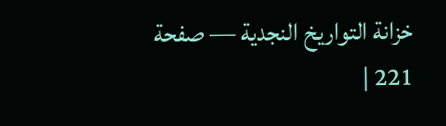خزانة التواريخ النجدية — صفحة 221 |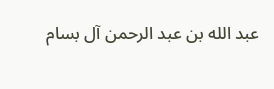عبد الله بن عبد الرحمن آل بسام